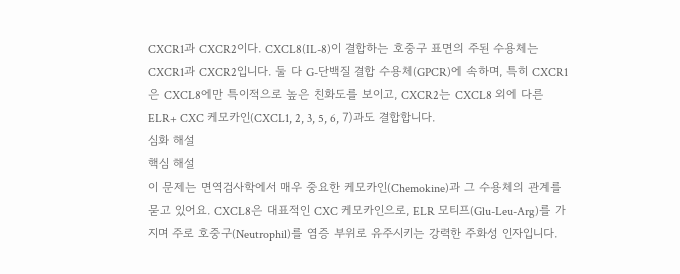CXCR1과 CXCR2이다. CXCL8(IL-8)이 결합하는 호중구 표면의 주된 수용체는 CXCR1과 CXCR2입니다. 둘 다 G-단백질 결합 수용체(GPCR)에 속하며, 특히 CXCR1은 CXCL8에만 특이적으로 높은 친화도를 보이고, CXCR2는 CXCL8 외에 다른 ELR+ CXC 케모카인(CXCL1, 2, 3, 5, 6, 7)과도 결합합니다.
심화 해설
핵심 해설
이 문제는 면역검사학에서 매우 중요한 케모카인(Chemokine)과 그 수용체의 관계를 묻고 있어요. CXCL8은 대표적인 CXC 케모카인으로, ELR 모티프(Glu-Leu-Arg)를 가지며 주로 호중구(Neutrophil)를 염증 부위로 유주시키는 강력한 주화성 인자입니다.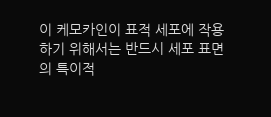이 케모카인이 표적 세포에 작용하기 위해서는 반드시 세포 표면의 특이적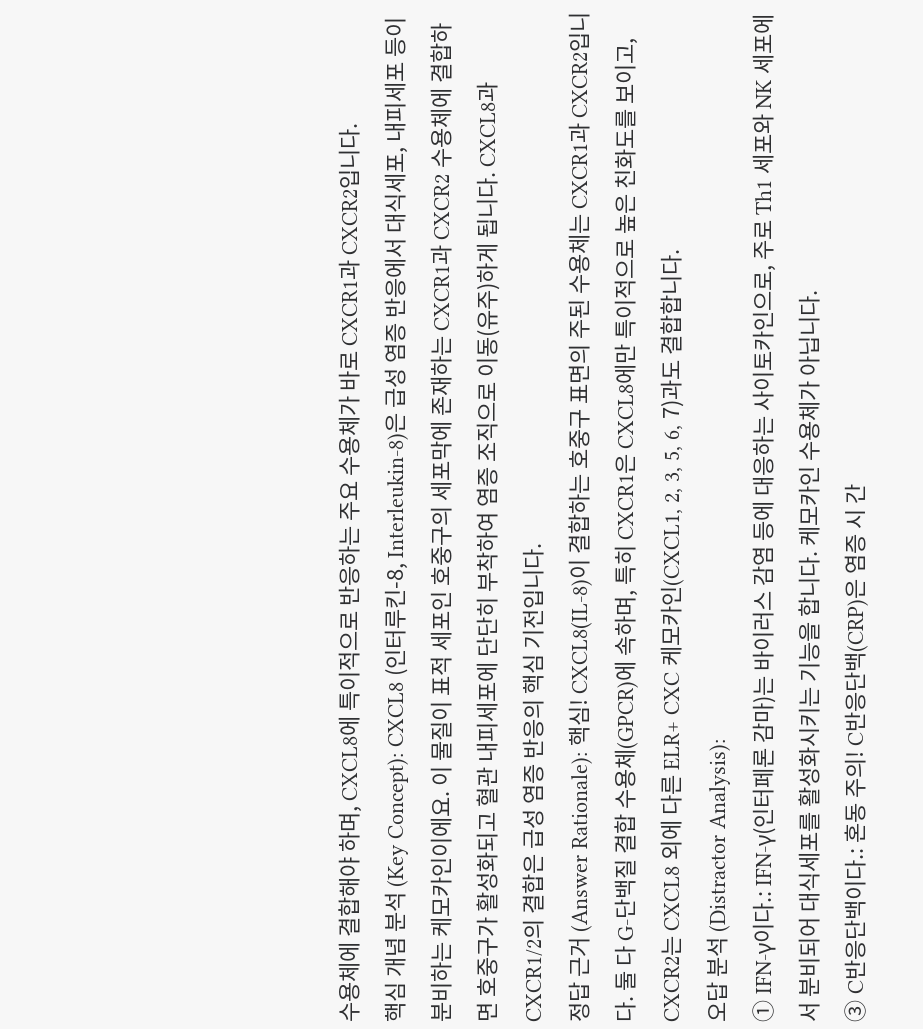수용체에 결합해야 하며, CXCL8에 특이적으로 반응하는 주요 수용체가 바로 CXCR1과 CXCR2입니다.
핵심 개념 분석 (Key Concept): CXCL8 (인터루킨-8, Interleukin-8)은 급성 염증 반응에서 대식세포, 내피세포 등이 분비하는 케모카인이에요. 이 물질이 표적 세포인 호중구의 세포막에 존재하는 CXCR1과 CXCR2 수용체에 결합하면 호중구가 활성화되고 혈관 내피세포에 단단히 부착하여 염증 조직으로 이동(유주)하게 됩니다. CXCL8과 CXCR1/2의 결합은 급성 염증 반응의 핵심 기전입니다.
정답 근거 (Answer Rationale): 핵심! CXCL8(IL-8)이 결합하는 호중구 표면의 주된 수용체는 CXCR1과 CXCR2입니다. 둘 다 G-단백질 결합 수용체(GPCR)에 속하며, 특히 CXCR1은 CXCL8에만 특이적으로 높은 친화도를 보이고, CXCR2는 CXCL8 외에 다른 ELR+ CXC 케모카인(CXCL1, 2, 3, 5, 6, 7)과도 결합합니다.
오답 분석 (Distractor Analysis):
① IFN-γ이다.: IFN-γ(인터페론 감마)는 바이러스 감염 등에 대응하는 사이토카인으로, 주로 Th1 세포와 NK 세포에서 분비되어 대식세포를 활성화시키는 기능을 합니다. 케모카인 수용체가 아닙니다.
③ C반응단백이다.: 혼동 주의! C반응단백(CRP)은 염증 시 간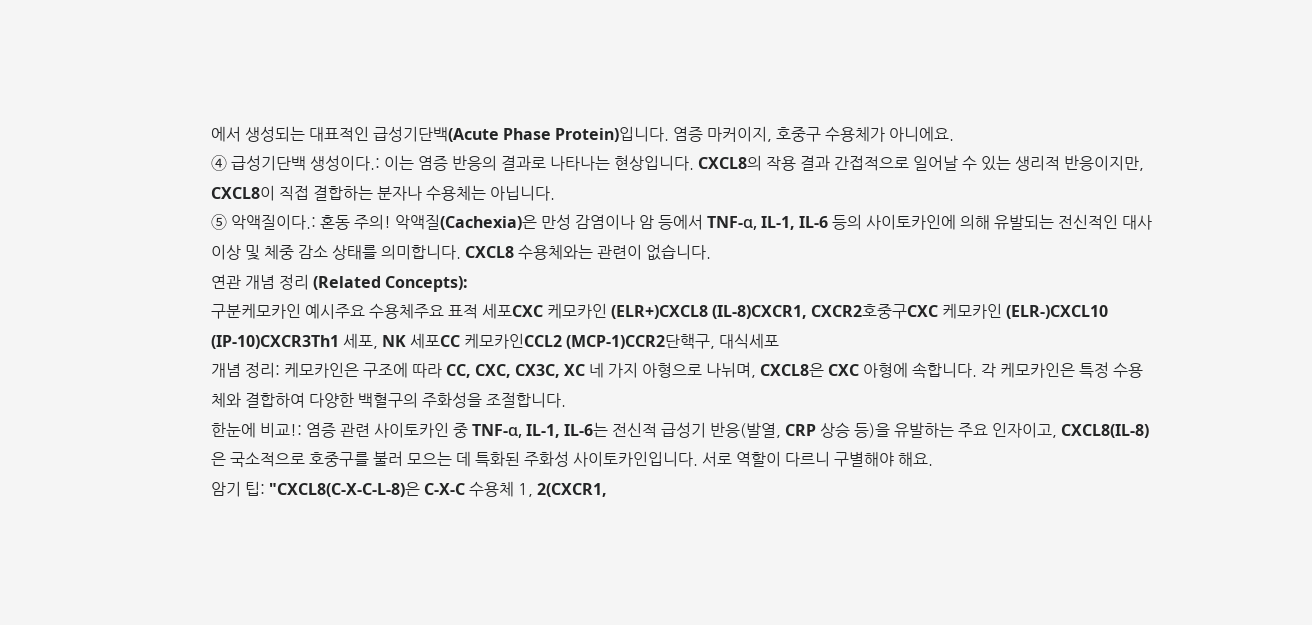에서 생성되는 대표적인 급성기단백(Acute Phase Protein)입니다. 염증 마커이지, 호중구 수용체가 아니에요.
④ 급성기단백 생성이다.: 이는 염증 반응의 결과로 나타나는 현상입니다. CXCL8의 작용 결과 간접적으로 일어날 수 있는 생리적 반응이지만, CXCL8이 직접 결합하는 분자나 수용체는 아닙니다.
⑤ 악액질이다.: 혼동 주의! 악액질(Cachexia)은 만성 감염이나 암 등에서 TNF-α, IL-1, IL-6 등의 사이토카인에 의해 유발되는 전신적인 대사 이상 및 체중 감소 상태를 의미합니다. CXCL8 수용체와는 관련이 없습니다.
연관 개념 정리 (Related Concepts):
구분케모카인 예시주요 수용체주요 표적 세포CXC 케모카인 (ELR+)CXCL8 (IL-8)CXCR1, CXCR2호중구CXC 케모카인 (ELR-)CXCL10 (IP-10)CXCR3Th1 세포, NK 세포CC 케모카인CCL2 (MCP-1)CCR2단핵구, 대식세포
개념 정리: 케모카인은 구조에 따라 CC, CXC, CX3C, XC 네 가지 아형으로 나뉘며, CXCL8은 CXC 아형에 속합니다. 각 케모카인은 특정 수용체와 결합하여 다양한 백혈구의 주화성을 조절합니다.
한눈에 비교!: 염증 관련 사이토카인 중 TNF-α, IL-1, IL-6는 전신적 급성기 반응(발열, CRP 상승 등)을 유발하는 주요 인자이고, CXCL8(IL-8)은 국소적으로 호중구를 불러 모으는 데 특화된 주화성 사이토카인입니다. 서로 역할이 다르니 구별해야 해요.
암기 팁: "CXCL8(C-X-C-L-8)은 C-X-C 수용체 1, 2(CXCR1,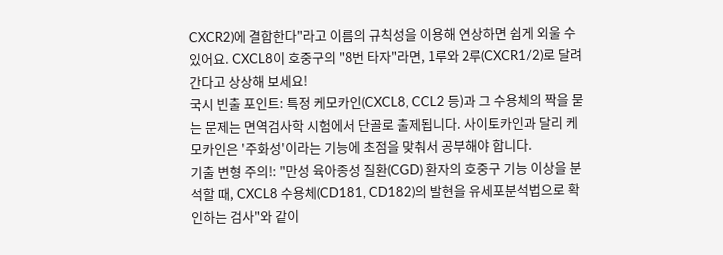CXCR2)에 결합한다"라고 이름의 규칙성을 이용해 연상하면 쉽게 외울 수 있어요. CXCL8이 호중구의 "8번 타자"라면, 1루와 2루(CXCR1/2)로 달려간다고 상상해 보세요!
국시 빈출 포인트: 특정 케모카인(CXCL8, CCL2 등)과 그 수용체의 짝을 묻는 문제는 면역검사학 시험에서 단골로 출제됩니다. 사이토카인과 달리 케모카인은 '주화성'이라는 기능에 초점을 맞춰서 공부해야 합니다.
기출 변형 주의!: "만성 육아종성 질환(CGD) 환자의 호중구 기능 이상을 분석할 때, CXCL8 수용체(CD181, CD182)의 발현을 유세포분석법으로 확인하는 검사"와 같이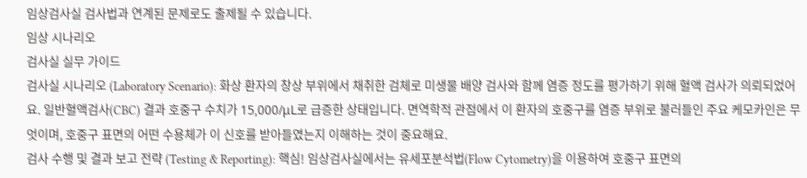임상검사실 검사법과 연계된 문제로도 출제될 수 있습니다.
임상 시나리오
검사실 실무 가이드
검사실 시나리오 (Laboratory Scenario): 화상 환자의 창상 부위에서 채취한 검체로 미생물 배양 검사와 함께 염증 정도를 평가하기 위해 혈액 검사가 의뢰되었어요. 일반혈액검사(CBC) 결과 호중구 수치가 15,000/μL로 급증한 상태입니다. 면역학적 관점에서 이 환자의 호중구를 염증 부위로 불러들인 주요 케모카인은 무엇이며, 호중구 표면의 어떤 수용체가 이 신호를 받아들였는지 이해하는 것이 중요해요.
검사 수행 및 결과 보고 전략 (Testing & Reporting): 핵심! 임상검사실에서는 유세포분석법(Flow Cytometry)을 이용하여 호중구 표면의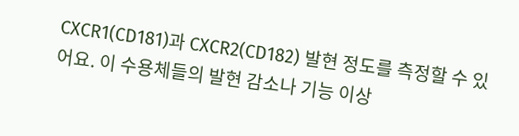CXCR1(CD181)과 CXCR2(CD182) 발현 정도를 측정할 수 있어요. 이 수용체들의 발현 감소나 기능 이상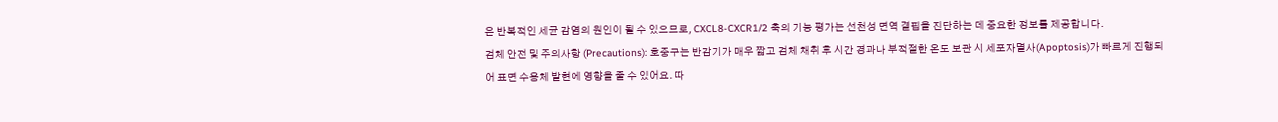은 반복적인 세균 감염의 원인이 될 수 있으므로, CXCL8-CXCR1/2 축의 기능 평가는 선천성 면역 결핍을 진단하는 데 중요한 정보를 제공합니다.
검체 안전 및 주의사항 (Precautions): 호중구는 반감기가 매우 짧고 검체 채취 후 시간 경과나 부적절한 온도 보관 시 세포자멸사(Apoptosis)가 빠르게 진행되어 표면 수용체 발현에 영향을 줄 수 있어요. 따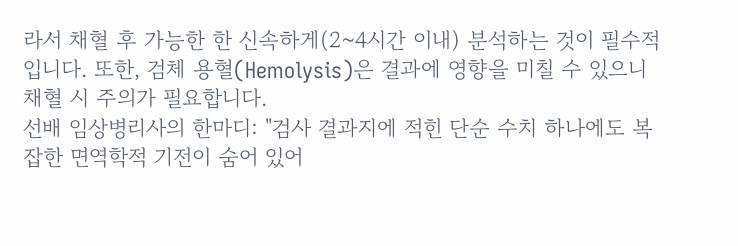라서 채혈 후 가능한 한 신속하게(2~4시간 이내) 분석하는 것이 필수적입니다. 또한, 검체 용혈(Hemolysis)은 결과에 영향을 미칠 수 있으니 채혈 시 주의가 필요합니다.
선배 임상병리사의 한마디: "검사 결과지에 적힌 단순 수치 하나에도 복잡한 면역학적 기전이 숨어 있어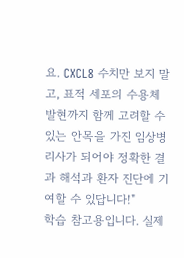요. CXCL8 수치만 보지 말고, 표적 세포의 수용체 발현까지 함께 고려할 수 있는 안목을 가진 임상병리사가 되어야 정확한 결과 해석과 환자 진단에 기여할 수 있답니다!"
학습 참고용입니다. 실제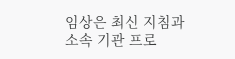임상은 최신 지침과 소속 기관 프로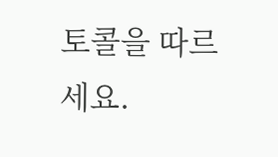토콜을 따르세요.